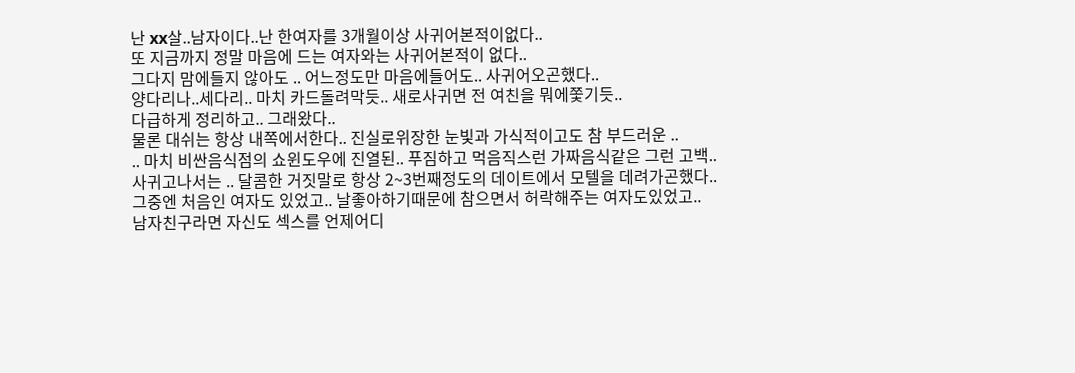난 xx살..남자이다..난 한여자를 3개월이상 사귀어본적이없다..
또 지금까지 정말 마음에 드는 여자와는 사귀어본적이 없다..
그다지 맘에들지 않아도 .. 어느정도만 마음에들어도.. 사귀어오곤했다..
양다리나..세다리.. 마치 카드돌려막듯.. 새로사귀면 전 여친을 뭐에쫓기듯..
다급하게 정리하고.. 그래왔다..
물론 대쉬는 항상 내쪽에서한다.. 진실로위장한 눈빛과 가식적이고도 참 부드러운 ..
.. 마치 비싼음식점의 쇼윈도우에 진열된.. 푸짐하고 먹음직스런 가짜음식같은 그런 고백..
사귀고나서는 .. 달콤한 거짓말로 항상 2~3번째정도의 데이트에서 모텔을 데려가곤했다..
그중엔 처음인 여자도 있었고.. 날좋아하기때문에 참으면서 허락해주는 여자도있었고..
남자친구라면 자신도 섹스를 언제어디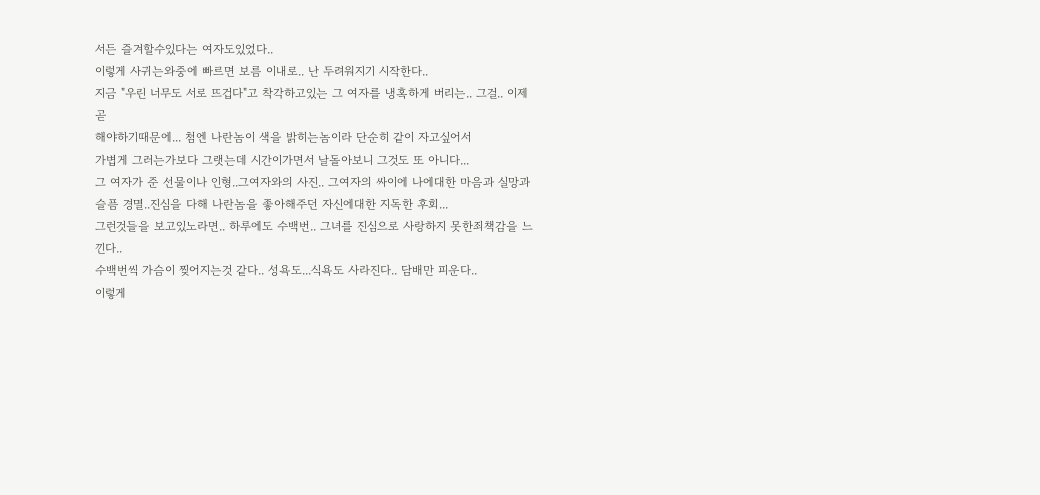서든 즐겨할수있다는 여자도있었다..
이렇게 사귀는와중에 빠르면 보름 이내로.. 난 두려워지기 시작한다..
지금 "우린 너무도 서로 뜨겁다"고 착각하고있는 그 여자를 냉혹하게 버리는.. 그걸.. 이제 곧
해야하기때문에... 첨엔 나란놈이 색을 밝히는놈이라 단순히 같이 자고싶어서
가볍게 그러는가보다 그랫는데 시간이가면서 날돌아보니 그것도 또 아니다...
그 여자가 준 선물이나 인형..그여자와의 사진.. 그여자의 싸이에 나에대한 마음과 실망과
슬픔 경멸..진심을 다해 나란놈을 좋아해주던 자신에대한 지독한 후회...
그런것들을 보고있노라면.. 하루에도 수백번.. 그녀를 진심으로 사랑하지 못한죄책감을 느낀다..
수백번씩 가슴이 찢어지는것 같다.. 성욕도...식욕도 사라진다.. 담배만 피운다..
이렇게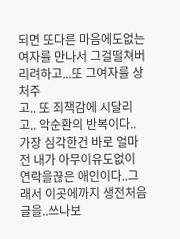되면 또다른 마음에도없는 여자를 만나서 그걸떨쳐버리려하고...또 그여자를 상처주
고.. 또 죄책감에 시달리고.. 악순환의 반복이다.. 가장 심각한건 바로 얼마전 내가 아무이유도없이
연락을끊은 애인이다..그래서 이곳에까지 생전처음 글을..쓰나보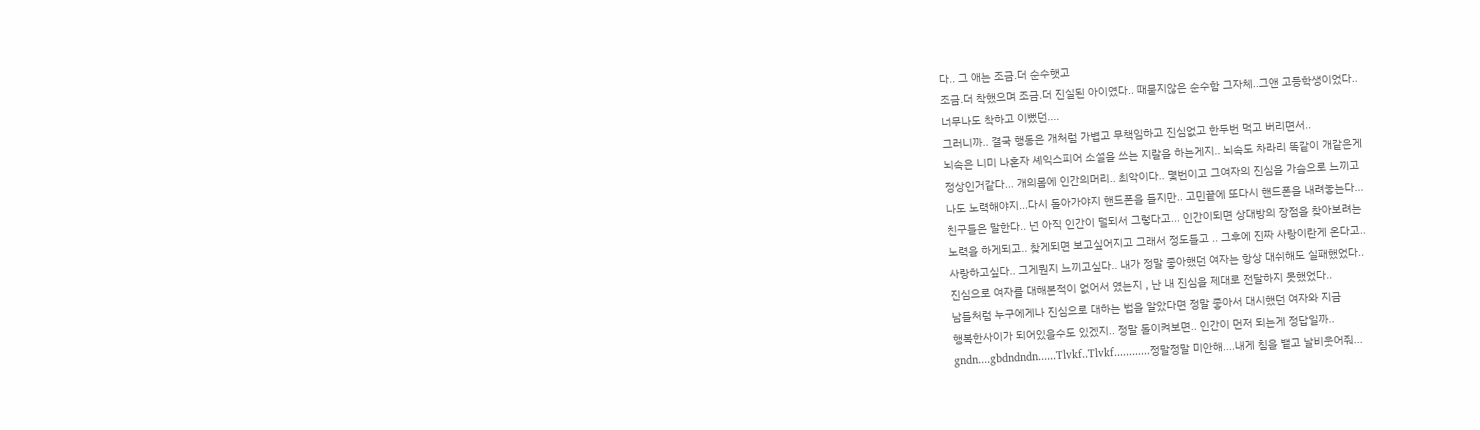다.. 그 애는 조금.더 순수햇고
조금.더 착했으며 조금.더 진실된 아이였다.. 때묻지않은 순수함 그자체..그앤 고등학생이었다..
너무나도 착하고 이뻤던....
그러니까.. 결국 행동은 개처럼 가볍고 무책임하고 진심없고 한두번 먹고 버리면서..
뇌속은 니미 나혼자 셰익스피어 소설을 쓰는 지랄을 하는게지.. 뇌속도 차라리 똑같이 개같은게
정상인거같다... 개의몸에 인간의머리.. 최악이다.. 몇번이고 그여자의 진심을 가슴으로 느끼고
나도 노력해야지...다시 돌아가야지 핸드폰을 들지만.. 고민끝에 또다시 핸드폰을 내려놓는다...
친구들은 말한다.. 넌 아직 인간이 덜되서 그렇다고... 인간이되면 상대방의 장점을 찾아보려는
노력을 하게되고.. 찾게되면 보고싶어지고 그래서 정도들고 .. 그후에 진짜 사랑이란게 온다고..
사랑하고싶다.. 그게뭔지 느끼고싶다.. 내가 정말 좋아했던 여자는 항상 대쉬해도 실패했었다..
진심으로 여자를 대해본적이 없어서 였는지 , 난 내 진심을 제대로 전달하지 못했었다..
남들처럼 누구에게나 진심으로 대하는 법을 알았다면 정말 좋아서 대시했던 여자와 지금
행복한사이가 되어있을수도 있겠지.. 정말 돌이켜보면.. 인간이 먼저 되는게 정답일까..
gndn....gbdndndn......Tlvkf..Tlvkf............정말정말 미안해....내게 침을 뱉고 날비웃어줘...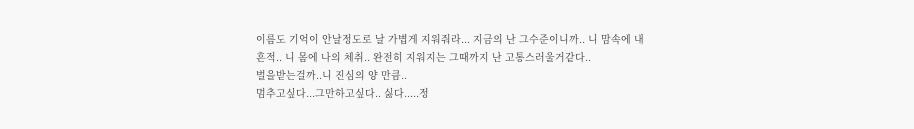이름도 기억이 안날정도로 날 가볍게 지워줘라... 지금의 난 그수준이니까.. 니 맘속에 내
흔적.. 니 몸에 나의 체취.. 완전히 지워지는 그때까지 난 고통스러울거같다..
벌을받는걸까..니 진심의 양 만큼..
멈추고싶다...그만하고싶다.. 싫다.....정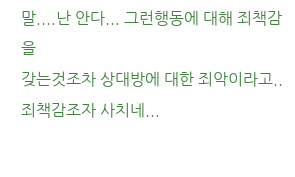말....난 안다... 그런행동에 대해 죄책감을
갖는것조차 상대방에 대한 죄악이라고.. 죄책감조자 사치네...